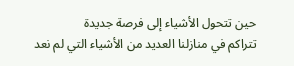حين تتحول الأشياء إلى فرصة جديدة
تتراكم في منازلنا العديد من الأشياء التي لم نعد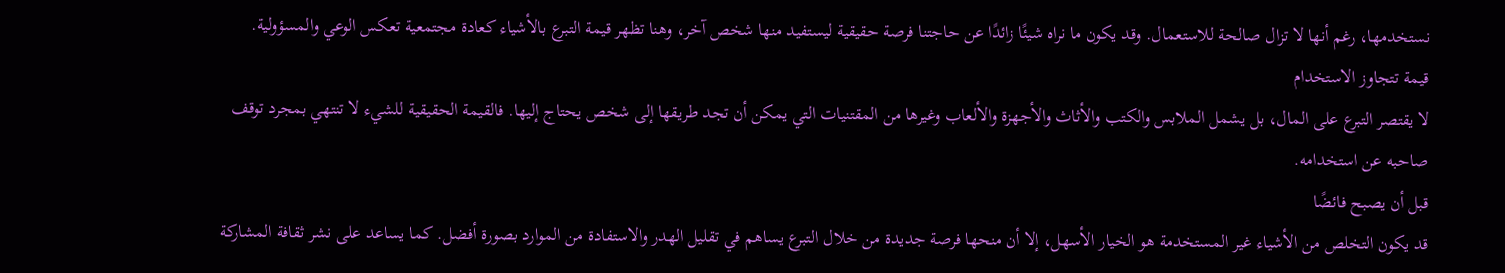نستخدمها، رغم أنها لا تزال صالحة للاستعمال. وقد يكون ما نراه شيئًا زائدًا عن حاجتنا فرصة حقيقية ليستفيد منها شخص آخر، وهنا تظهر قيمة التبرع بالأشياء كعادة مجتمعية تعكس الوعي والمسؤولية.
قيمة تتجاوز الاستخدام
لا يقتصر التبرع على المال، بل يشمل الملابس والكتب والأثاث والأجهزة والألعاب وغيرها من المقتنيات التي يمكن أن تجد طريقها إلى شخص يحتاج إليها. فالقيمة الحقيقية للشيء لا تنتهي بمجرد توقف صاحبه عن استخدامه.
قبل أن يصبح فائضًا
قد يكون التخلص من الأشياء غير المستخدمة هو الخيار الأسهل، إلا أن منحها فرصة جديدة من خلال التبرع يساهم في تقليل الهدر والاستفادة من الموارد بصورة أفضل. كما يساعد على نشر ثقافة المشاركة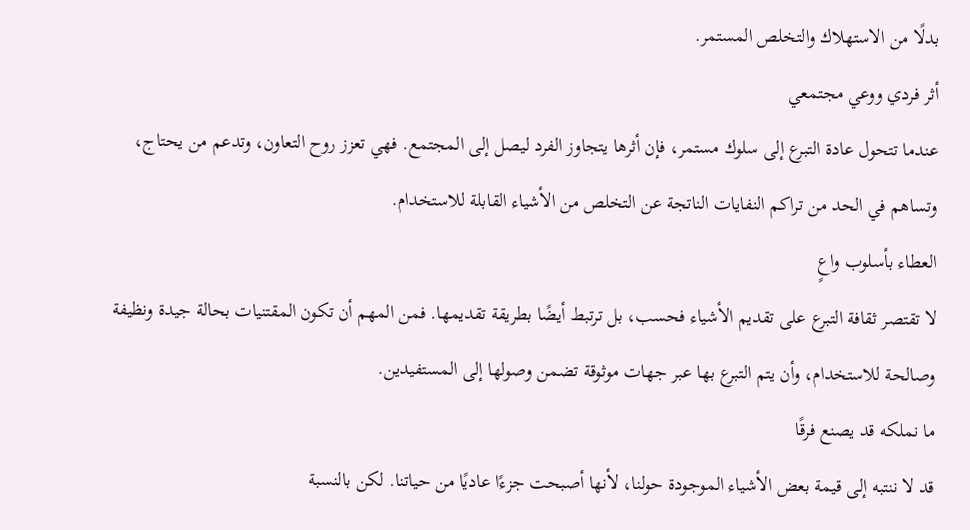بدلًا من الاستهلاك والتخلص المستمر.
أثر فردي ووعي مجتمعي
عندما تتحول عادة التبرع إلى سلوك مستمر، فإن أثرها يتجاوز الفرد ليصل إلى المجتمع. فهي تعزز روح التعاون، وتدعم من يحتاج، وتساهم في الحد من تراكم النفايات الناتجة عن التخلص من الأشياء القابلة للاستخدام.
العطاء بأسلوب واعٍ
لا تقتصر ثقافة التبرع على تقديم الأشياء فحسب، بل ترتبط أيضًا بطريقة تقديمها. فمن المهم أن تكون المقتنيات بحالة جيدة ونظيفة وصالحة للاستخدام، وأن يتم التبرع بها عبر جهات موثوقة تضمن وصولها إلى المستفيدين.
ما نملكه قد يصنع فرقًا
قد لا ننتبه إلى قيمة بعض الأشياء الموجودة حولنا، لأنها أصبحت جزءًا عاديًا من حياتنا. لكن بالنسبة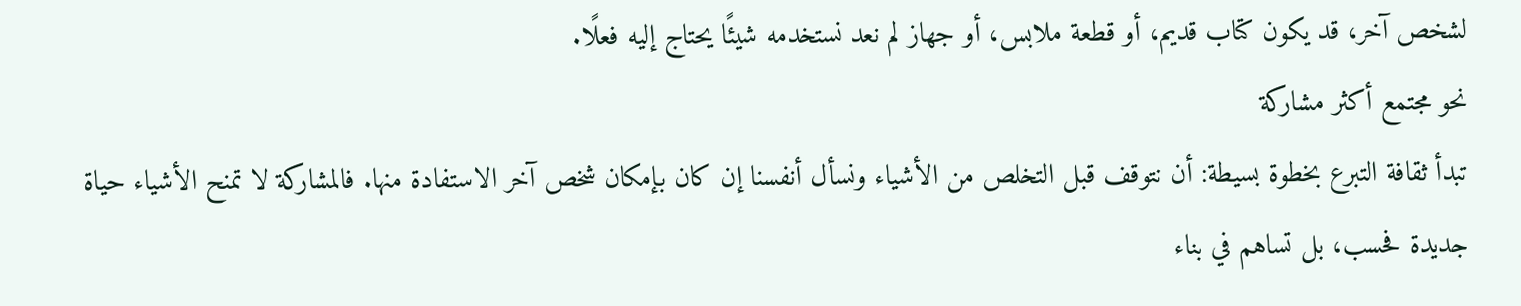لشخص آخر، قد يكون كتاب قديم، أو قطعة ملابس، أو جهاز لم نعد نستخدمه شيئًا يحتاج إليه فعلًا.
نحو مجتمع أكثر مشاركة
تبدأ ثقافة التبرع بخطوة بسيطة: أن نتوقف قبل التخلص من الأشياء ونسأل أنفسنا إن كان بإمكان شخص آخر الاستفادة منها. فالمشاركة لا تمنح الأشياء حياة جديدة فحسب، بل تساهم في بناء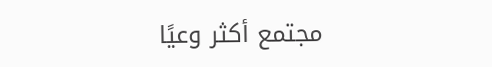مجتمع أكثر وعيًا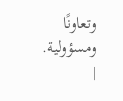وتعاونًا ومسؤولية.
|